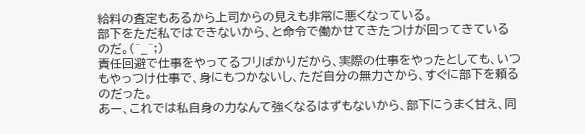給料の査定もあるから上司からの見えも非常に悪くなっている。
部下をただ私ではできないから、と命令で働かせてきたつけが回ってきているのだ。(^_^;)
責任回避で仕事をやってるフリばかりだから、実際の仕事をやったとしても、いつもやっつけ仕事で、身にもつかないし、ただ自分の無力さから、すぐに部下を頼るのだった。
あー、これでは私自身の力なんて強くなるはずもないから、部下にうまく甘え、同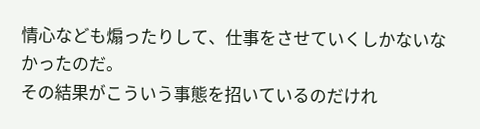情心なども煽ったりして、仕事をさせていくしかないなかったのだ。
その結果がこういう事態を招いているのだけれ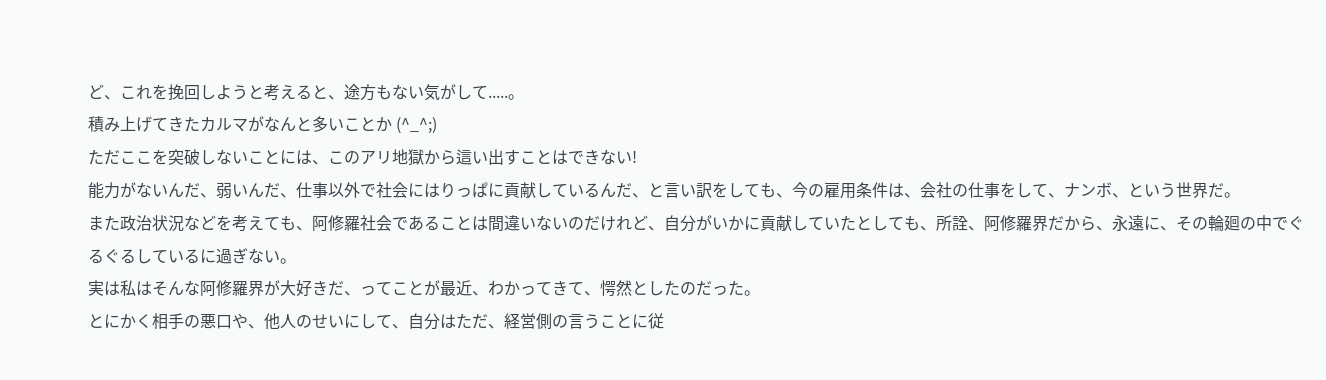ど、これを挽回しようと考えると、途方もない気がして.....。
積み上げてきたカルマがなんと多いことか (^_^;)
ただここを突破しないことには、このアリ地獄から這い出すことはできない!
能力がないんだ、弱いんだ、仕事以外で社会にはりっぱに貢献しているんだ、と言い訳をしても、今の雇用条件は、会社の仕事をして、ナンボ、という世界だ。
また政治状況などを考えても、阿修羅社会であることは間違いないのだけれど、自分がいかに貢献していたとしても、所詮、阿修羅界だから、永遠に、その輪廻の中でぐるぐるしているに過ぎない。
実は私はそんな阿修羅界が大好きだ、ってことが最近、わかってきて、愕然としたのだった。
とにかく相手の悪口や、他人のせいにして、自分はただ、経営側の言うことに従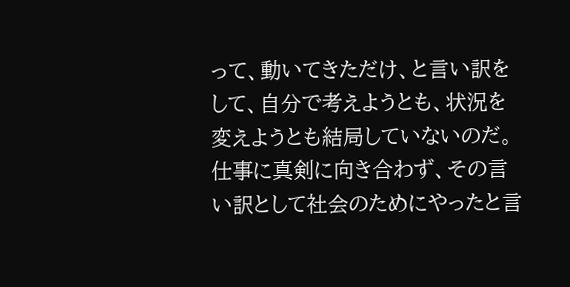って、動いてきただけ、と言い訳をして、自分で考えようとも、状況を変えようとも結局していないのだ。
仕事に真剣に向き合わず、その言い訳として社会のためにやったと言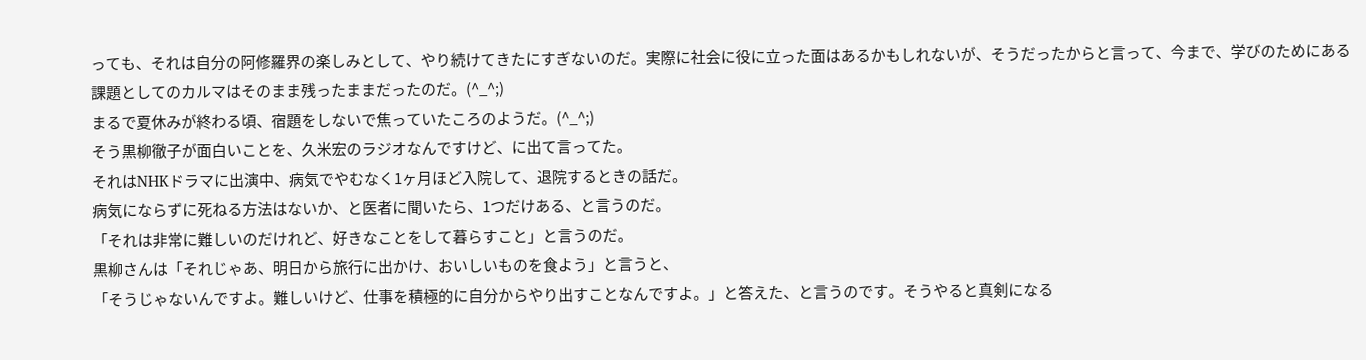っても、それは自分の阿修羅界の楽しみとして、やり続けてきたにすぎないのだ。実際に社会に役に立った面はあるかもしれないが、そうだったからと言って、今まで、学びのためにある課題としてのカルマはそのまま残ったままだったのだ。(^_^;)
まるで夏休みが終わる頃、宿題をしないで焦っていたころのようだ。(^_^;)
そう黒柳徹子が面白いことを、久米宏のラジオなんですけど、に出て言ってた。
それはNHKドラマに出演中、病気でやむなく1ヶ月ほど入院して、退院するときの話だ。
病気にならずに死ねる方法はないか、と医者に聞いたら、1つだけある、と言うのだ。
「それは非常に難しいのだけれど、好きなことをして暮らすこと」と言うのだ。
黒柳さんは「それじゃあ、明日から旅行に出かけ、おいしいものを食よう」と言うと、
「そうじゃないんですよ。難しいけど、仕事を積極的に自分からやり出すことなんですよ。」と答えた、と言うのです。そうやると真剣になる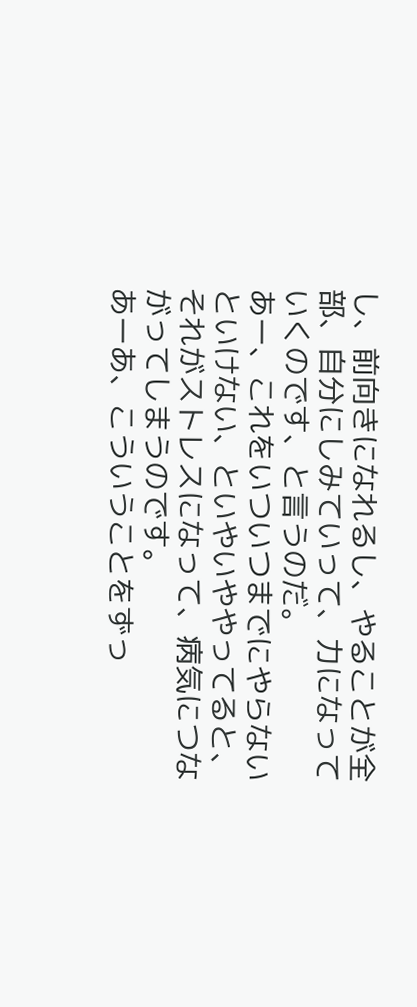し、前向きになれるし、やることが全部、自分にしみていって、力になっていくのです、と言うのだ。
あー、これをいついつまでにやらないといけない、といやいややってると、それがストレスになって、病気につながってしまうのです。
あーあ、こういうことをずっ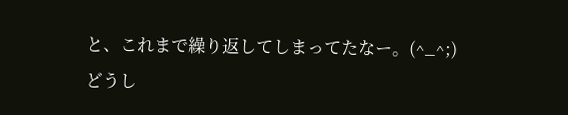と、これまで繰り返してしまってたなー。(^_^;)
どうし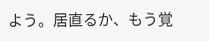よう。居直るか、もう覚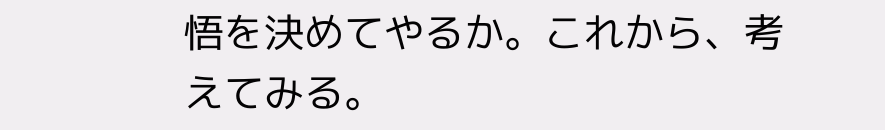悟を決めてやるか。これから、考えてみる。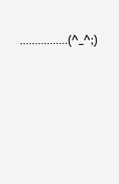................(^_^;)